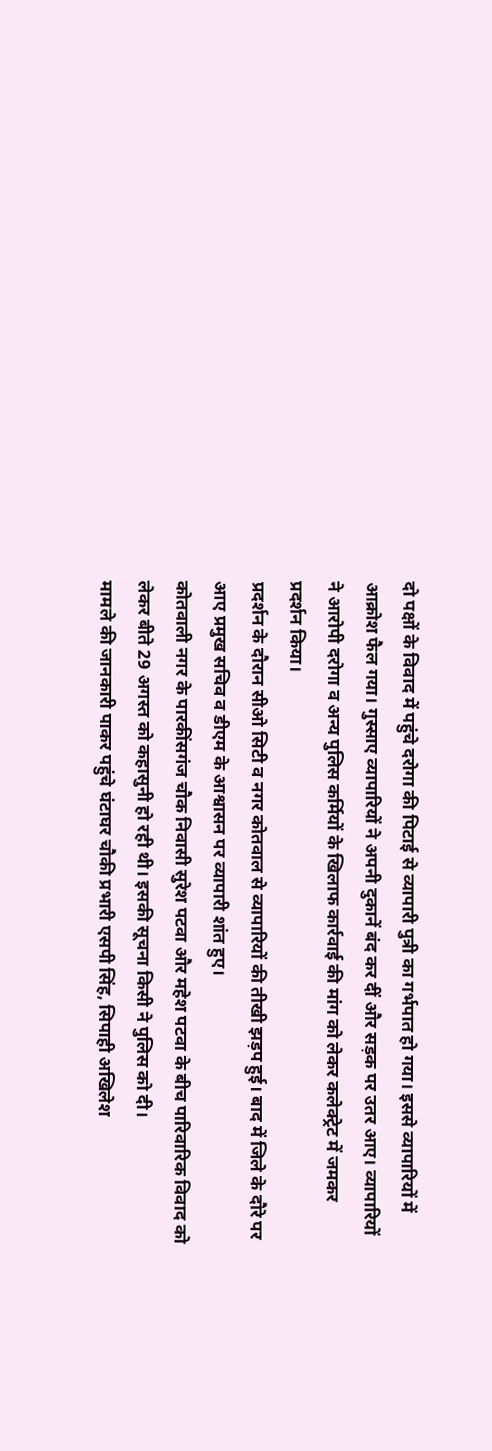दो पक्षों के विवाद में पहुंचे दरोगा की पिटाई से व्यापारी पुत्री का गर्भपात हो गया। इससे व्यापारियों में आक्रोश फैल गया। गुस्साए व्यापारियों ने अपनी दुकानें बंद कर दीं और सड़क पर उतर आए। व्यापारियों ने आरोपी दरोगा व अन्य पुलिस कर्मियों के खिलाफ कार्रवाई की मांग को लेकर कलेक्ट्रेट में जमकर प्रदर्शन किया।
प्रदर्शन के दौरान सीओ सिटी व नगर कोतवाल से व्यापारियों की तीखी झड़प हुई। बाद में जिले के दौरे पर आए प्रमुख सचिव व डीएम के आश्वासन पर व्यापारी शांत हुए।
कोतवाली नगर के पारकींसगंज चौक निवासी सुरेश पटवा और महेश पटवा के बीच पारिवारिक विवाद को लेकर बीते 29 अगस्त को कहासुनी हो रही थी। इसकी सूचना किसी ने पुलिस को दी।
मामले की जानकारी पाकर पहुंचे घंटाघर चौकी प्रभारी एसपी सिंह, सिपाही अखिलेश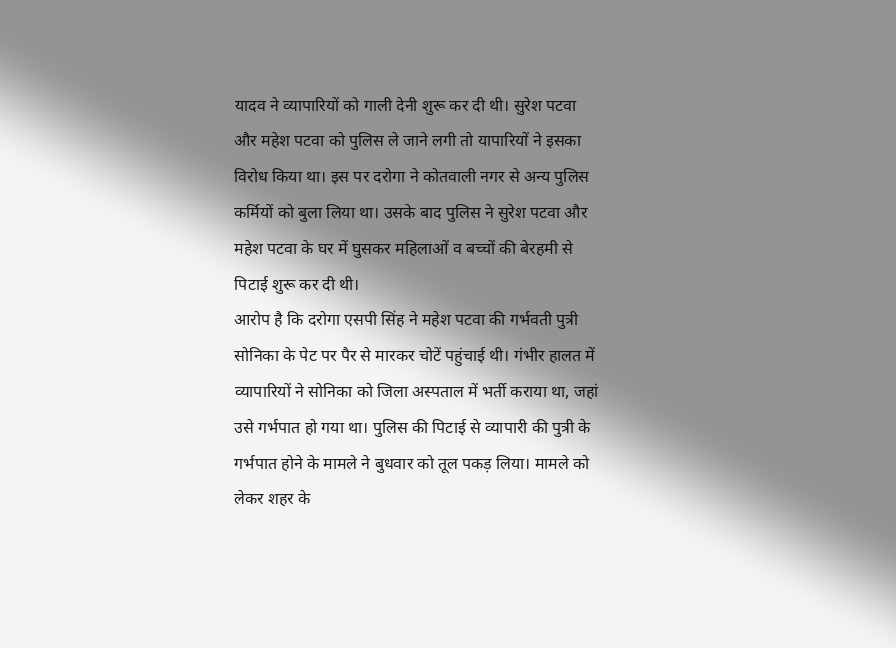यादव ने व्यापारियों को गाली देनी शुरू कर दी थी। सुरेश पटवा और महेश पटवा को पुलिस ले जाने लगी तो यापारियों ने इसका विरोध किया था। इस पर दरोगा ने कोतवाली नगर से अन्य पुलिस कर्मियों को बुला लिया था। उसके बाद पुलिस ने सुरेश पटवा और महेश पटवा के घर में घुसकर महिलाओं व बच्चों की बेरहमी से पिटाई शुरू कर दी थी।
आरोप है कि दरोगा एसपी सिंह ने महेश पटवा की गर्भवती पुत्री सोनिका के पेट पर पैर से मारकर चोटें पहुंचाई थी। गंभीर हालत में व्यापारियों ने सोनिका को जिला अस्पताल में भर्ती कराया था, जहां उसे गर्भपात हो गया था। पुलिस की पिटाई से व्यापारी की पुत्री के गर्भपात होने के मामले ने बुधवार को तूल पकड़ लिया। मामले को लेकर शहर के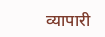व्यापारी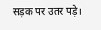सड़क पर उतर पड़े।